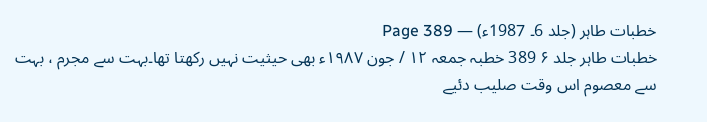خطبات طاہر (جلد 6۔ 1987ء) — Page 389
خطبات طاہر جلد ۶ 389 خطبہ جمعہ ۱۲ / جون ۱۹۸۷ء بھی حیثیت نہیں رکھتا تھا۔بہت سے مجرم ، بہت سے معصوم اس وقت صلیب دئیے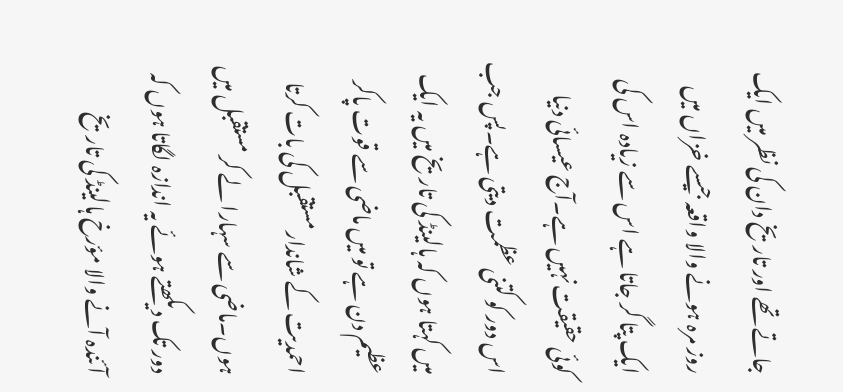جاتے تھے اور تاریخ دان کی نظر میں ایک روز مرہ ہونے والا واقعہ جیسے خزاں میں ایک پتا گر جاتا ہے اس سے زیادہ اس کی کوئی حقیقت نہیں ہے۔آج عیسائی دنیا اس دور کو کتنی عظمت دیتی ہے۔پس جب میں کہتا ہوں کہ ہالینڈ کی تاریخ میں یہ ایک عظیم دن ہے تو میں ماضی سے قوت پاکر احمدیت کے شاندار مستقبل کی بات کرتا ہوں۔ماضی سے سہارا لے کر مستقبل میں دور تک دیکھتے ہوئے یہ اندازہ لگاتا ہوں کہ آئندہ آنے والا مؤرخ ہالینڈ کی تاریخ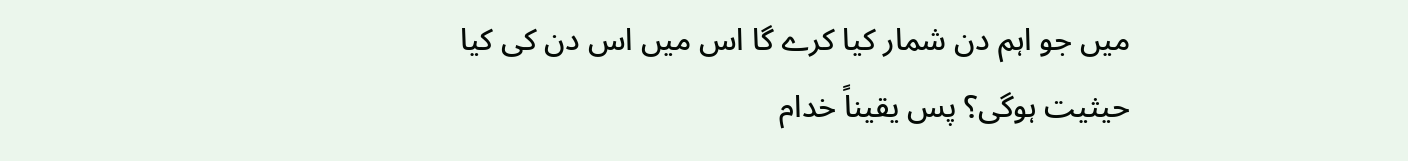میں جو اہم دن شمار کیا کرے گا اس میں اس دن کی کیا حیثیت ہوگی؟ پس یقیناً خدام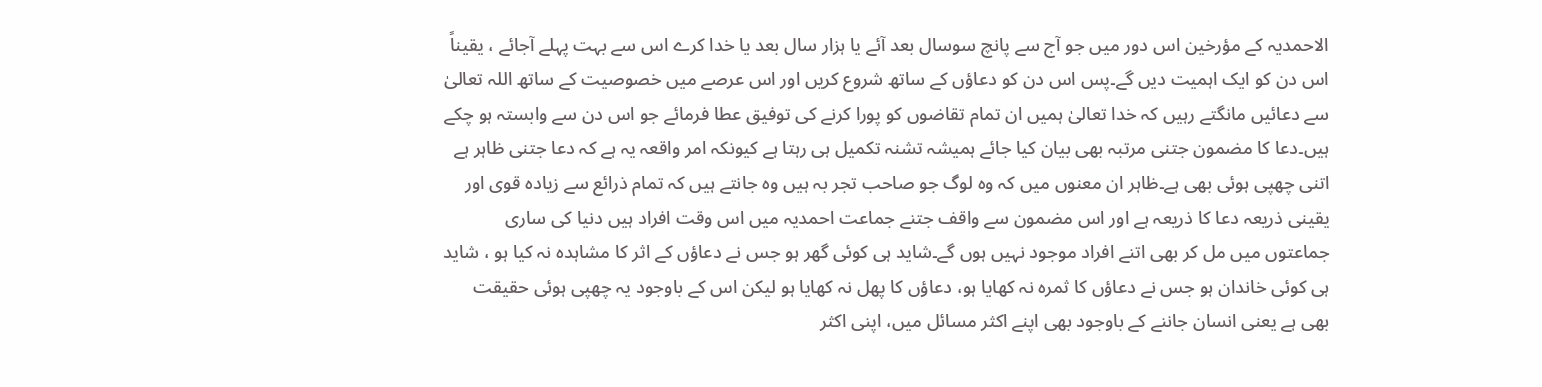الاحمدیہ کے مؤرخین اس دور میں جو آج سے پانچ سوسال بعد آئے یا ہزار سال بعد یا خدا کرے اس سے بہت پہلے آجائے ، یقیناً اس دن کو ایک اہمیت دیں گے۔پس اس دن کو دعاؤں کے ساتھ شروع کریں اور اس عرصے میں خصوصیت کے ساتھ اللہ تعالیٰ سے دعائیں مانگتے رہیں کہ خدا تعالیٰ ہمیں ان تمام تقاضوں کو پورا کرنے کی توفیق عطا فرمائے جو اس دن سے وابستہ ہو چکے ہیں۔دعا کا مضمون جتنی مرتبہ بھی بیان کیا جائے ہمیشہ تشنہ تکمیل ہی رہتا ہے کیونکہ امر واقعہ یہ ہے کہ دعا جتنی ظاہر ہے اتنی چھپی ہوئی بھی ہے۔ظاہر ان معنوں میں کہ وہ لوگ جو صاحب تجر بہ ہیں وہ جانتے ہیں کہ تمام ذرائع سے زیادہ قوی اور یقینی ذریعہ دعا کا ذریعہ ہے اور اس مضمون سے واقف جتنے جماعت احمدیہ میں اس وقت افراد ہیں دنیا کی ساری جماعتوں میں مل کر بھی اتنے افراد موجود نہیں ہوں گے۔شاید ہی کوئی گھر ہو جس نے دعاؤں کے اثر کا مشاہدہ نہ کیا ہو ، شاید ہی کوئی خاندان ہو جس نے دعاؤں کا ثمرہ نہ کھایا ہو، دعاؤں کا پھل نہ کھایا ہو لیکن اس کے باوجود یہ چھپی ہوئی حقیقت بھی ہے یعنی انسان جاننے کے باوجود بھی اپنے اکثر مسائل میں، اپنی اکثر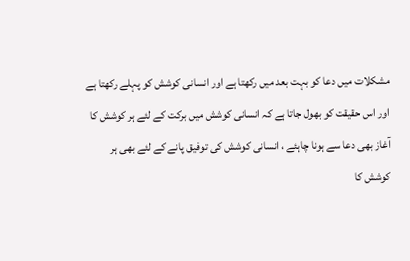مشکلات میں دعا کو بہت بعد میں رکھتا ہے اور انسانی کوشش کو پہلے رکھتا ہے اور اس حقیقت کو بھول جاتا ہے کہ انسانی کوشش میں برکت کے لئے ہر کوشش کا آغاز بھی دعا سے ہونا چاہئے ، انسانی کوشش کی توفیق پانے کے لئے بھی ہر کوشش کا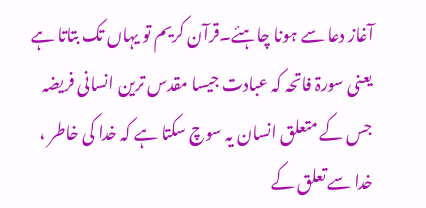آغاز دعا سے ہونا چاہئے۔قرآن کریم تو یہاں تک بتاتا ہے یعنی سورۃ فاتحہ کہ عبادت جیسا مقدس ترین انسانی فریضہ جس کے متعلق انسان یہ سوچ سکتا ہے کہ خدا کی خاطر ، خدا سے تعلق کے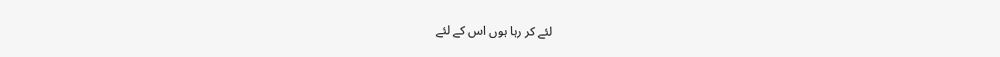لئے کر رہا ہوں اس کے لئے